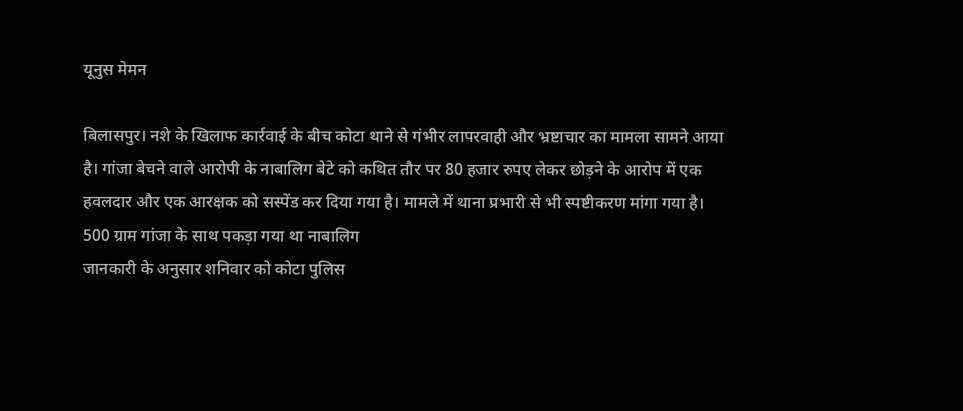यूनुस मेमन

बिलासपुर। नशे के खिलाफ कार्रवाई के बीच कोटा थाने से गंभीर लापरवाही और भ्रष्टाचार का मामला सामने आया है। गांजा बेचने वाले आरोपी के नाबालिग बेटे को कथित तौर पर 80 हजार रुपए लेकर छोड़ने के आरोप में एक हवलदार और एक आरक्षक को सस्पेंड कर दिया गया है। मामले में थाना प्रभारी से भी स्पष्टीकरण मांगा गया है।
500 ग्राम गांजा के साथ पकड़ा गया था नाबालिग
जानकारी के अनुसार शनिवार को कोटा पुलिस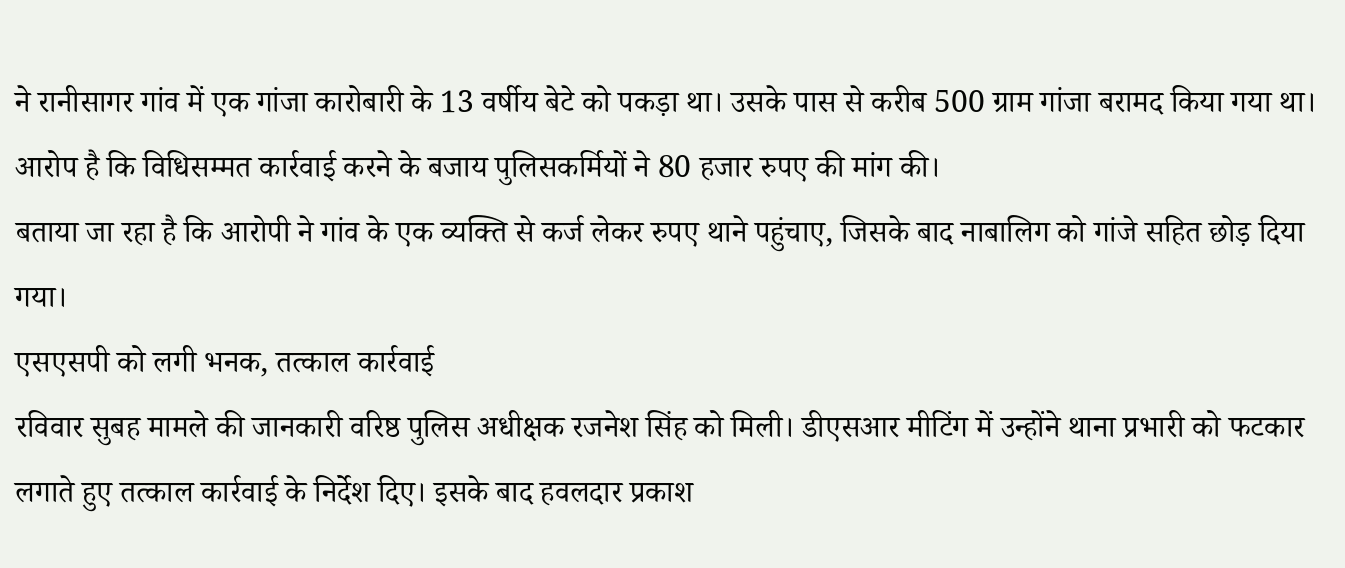ने रानीसागर गांव में एक गांजा कारोबारी के 13 वर्षीय बेटे को पकड़ा था। उसके पास से करीब 500 ग्राम गांजा बरामद किया गया था। आरोप है कि विधिसम्मत कार्रवाई करने के बजाय पुलिसकर्मियों ने 80 हजार रुपए की मांग की।
बताया जा रहा है कि आरोपी ने गांव के एक व्यक्ति से कर्ज लेकर रुपए थाने पहुंचाए, जिसके बाद नाबालिग को गांजे सहित छोड़ दिया गया।
एसएसपी को लगी भनक, तत्काल कार्रवाई
रविवार सुबह मामले की जानकारी वरिष्ठ पुलिस अधीक्षक रजनेश सिंह को मिली। डीएसआर मीटिंग में उन्होंने थाना प्रभारी को फटकार लगाते हुए तत्काल कार्रवाई के निर्देश दिए। इसके बाद हवलदार प्रकाश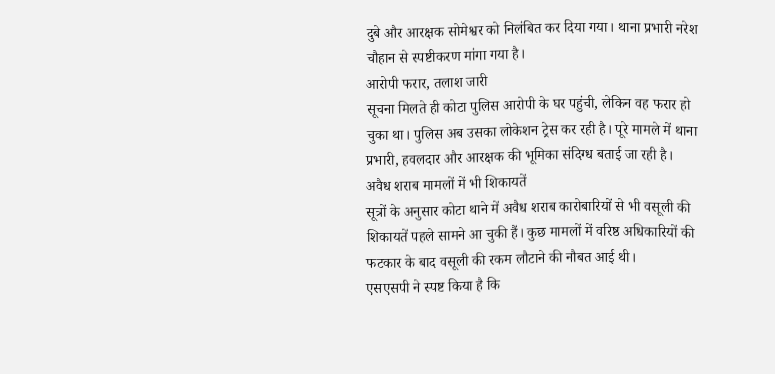दुबे और आरक्षक सोमेश्वर को निलंबित कर दिया गया। थाना प्रभारी नरेश चौहान से स्पष्टीकरण मांगा गया है।
आरोपी फरार, तलाश जारी
सूचना मिलते ही कोटा पुलिस आरोपी के घर पहुंची, लेकिन वह फरार हो चुका था। पुलिस अब उसका लोकेशन ट्रेस कर रही है। पूरे मामले में थाना प्रभारी, हवलदार और आरक्षक की भूमिका संदिग्ध बताई जा रही है।
अवैध शराब मामलों में भी शिकायतें
सूत्रों के अनुसार कोटा थाने में अवैध शराब कारोबारियों से भी वसूली की शिकायतें पहले सामने आ चुकी हैं। कुछ मामलों में वरिष्ठ अधिकारियों की फटकार के बाद वसूली की रकम लौटाने की नौबत आई थी।
एसएसपी ने स्पष्ट किया है कि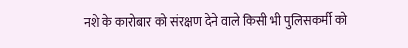नशे के कारोबार को संरक्षण देने वाले किसी भी पुलिसकर्मी को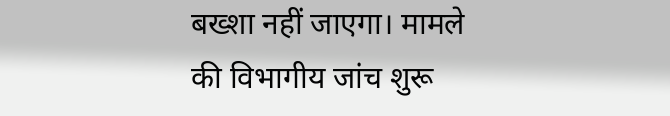बख्शा नहीं जाएगा। मामले की विभागीय जांच शुरू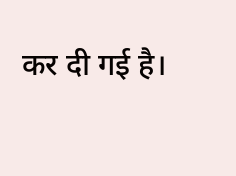कर दी गई है।